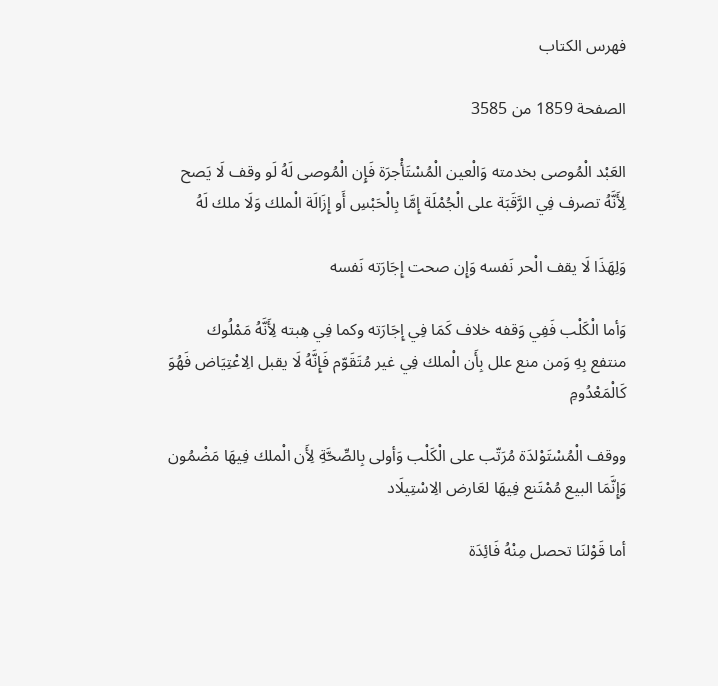فهرس الكتاب

الصفحة 1859 من 3585

العَبْد الْمُوصى بخدمته وَالْعين الْمُسْتَأْجرَة فَإِن الْمُوصى لَهُ لَو وقف لَا يَصح لِأَنَّهُ تصرف فِي الرَّقَبَة على الْجُمْلَة إِمَّا بِالْحَبْسِ أَو إِزَالَة الْملك وَلَا ملك لَهُ

وَلِهَذَا لَا يقف الْحر نَفسه وَإِن صحت إِجَارَته نَفسه

وَأما الْكَلْب فَفِي وَقفه خلاف كَمَا فِي إِجَارَته وكما فِي هِبته لِأَنَّهُ مَمْلُوك منتفع بِهِ وَمن منع علل بِأَن الْملك فِي غير مُتَقَوّم فَإِنَّهُ لَا يقبل الِاعْتِيَاض فَهُوَ كَالْمَعْدُومِ

ووقف الْمُسْتَوْلدَة مُرَتّب على الْكَلْب وَأولى بِالصِّحَّةِ لِأَن الْملك فِيهَا مَضْمُون وَإِنَّمَا البيع مُمْتَنع فِيهَا لعَارض الِاسْتِيلَاد

أما قَوْلنَا تحصل مِنْهُ فَائِدَة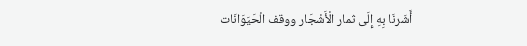أَشَرنَا بِهِ إِلَى ثمار الْأَشْجَار ووقف الْحَيَوَانَات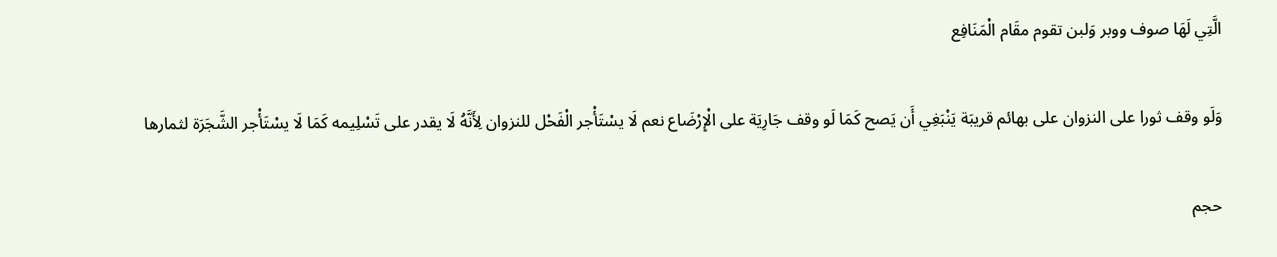الَّتِي لَهَا صوف ووبر وَلبن تقوم مقَام الْمَنَافِع

وَلَو وقف ثورا على النزوان على بهائم قريبَة يَنْبَغِي أَن يَصح كَمَا لَو وقف جَارِيَة على الْإِرْضَاع نعم لَا يسْتَأْجر الْفَحْل للنزوان لِأَنَّهُ لَا يقدر على تَسْلِيمه كَمَا لَا يسْتَأْجر الشَّجَرَة لثمارها

حجم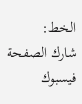الخط:
شارك الصفحة
فيسبوك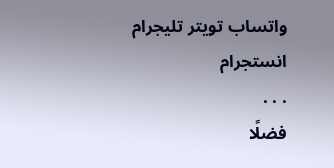واتساب تويتر تليجرام انستجرام
. . .
فضلًا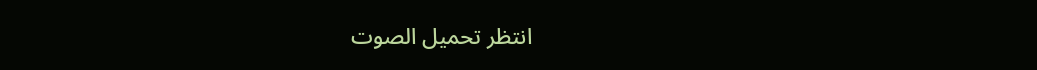انتظر تحميل الصوت